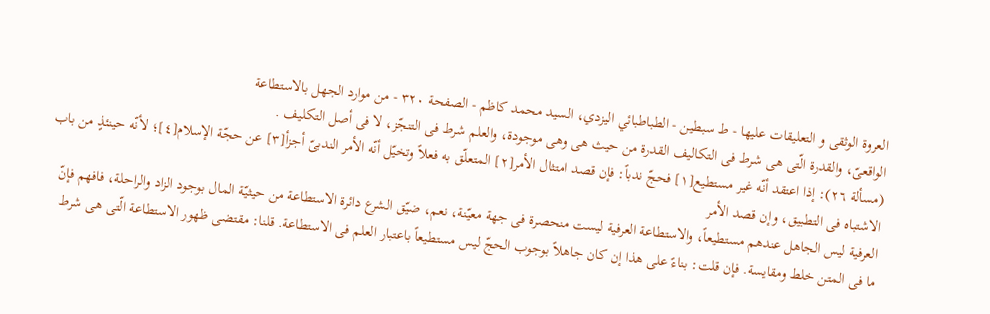العروة الوثقی و التعليقات عليها - ط سبطین - الطباطبائي اليزدي، السيد محمد كاظم - الصفحة ٣٢٠ - من موارد الجهل بالاستطاعة
الواقعیّ، والقدرة الّتی هی شرط فی التکالیف القدرة من حیث هی وهی موجودة، والعلم شرط فی التنجّز، لا فی أصل التکلیف .
(مسألة ٢٦): إذا اعتقد أنّه غیر مستطیع[١] فحجّ ندباً: فإن قصد امتثال الأمر[٢] المتعلّق به فعلاً وتخیّل أنّه الأمر الندبیّ أجزأ[٣] عن حجّة الإسلام[٤]؛ لأنّه حینئذٍ من باب الاشتباه فی التطبیق، وإن قصد الأمر
العرفیة لیس الجاهل عندهم مستطیعاً، والاستطاعة العرفیة لیست منحصرة فی جهة معیّنة، نعم، ضیّق الشرع دائرة الاستطاعة من حیثیّة المال بوجود الزاد والراحلة، فافهم فإنّ ما فی المتن خلط ومقایسة. فإن قلت: بناءً علی هذا إن کان جاهلاً بوجوب الحجّ لیس مستطیعاً باعتبار العلم فی الاستطاعة. قلنا: مقتضی ظهور الاستطاعة الّتی هی شرط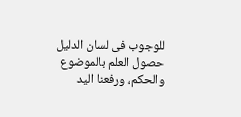للوجوب فی لسان الدلیل حصول العلم بالموضوع والحکم، ورفعنا الید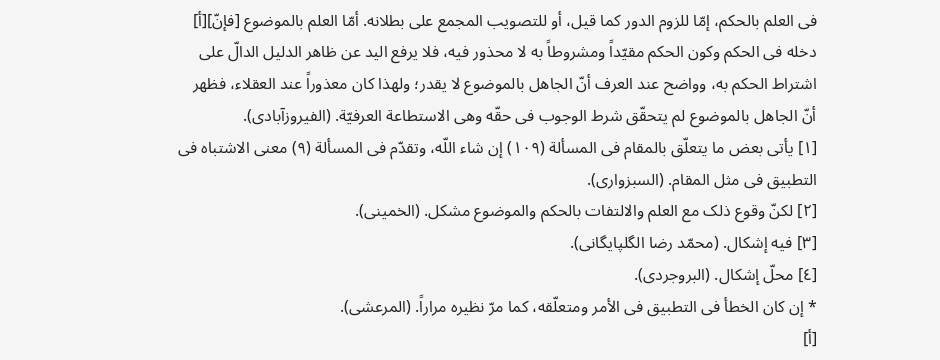فی العلم بالحکم، إمّا للزوم الدور کما قیل، أو للتصویب المجمع علی بطلانه. أمّا العلم بالموضوع [فإنّ][أ] دخله فی الحکم وکون الحکم مقیّداً ومشروطاً به لا محذور فیه، فلا یرفع الید عن ظاهر الدلیل الدالّ علی اشتراط الحکم به، وواضح عند العرف أنّ الجاهل بالموضوع لا یقدر؛ ولهذا کان معذوراً عند العقلاء، فظهر أنّ الجاهل بالموضوع لم یتحقّق شرط الوجوب فی حقّه وهی الاستطاعة العرفیّة. (الفیروزآبادی).
[١] یأتی بعض ما یتعلّق بالمقام فی المسألة (١٠٩) إن شاء اللّه، وتقدّم فی المسألة (٩) معنی الاشتباه فی التطبیق فی مثل المقام. (السبزواری).
[٢] لکنّ وقوع ذلک مع العلم والالتفات بالحکم والموضوع مشکل. (الخمینی).
[٣] فیه إشکال. (محمّد رضا الگلپایگانی).
[٤] محلّ إشکال. (البروجردی).
* إن کان الخطأ فی التطبیق فی الأمر ومتعلّقه، کما مرّ نظیره مراراً. (المرعشی).
[أ]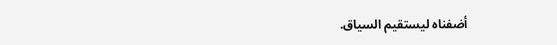أضفناه لیستقیم السیاق.